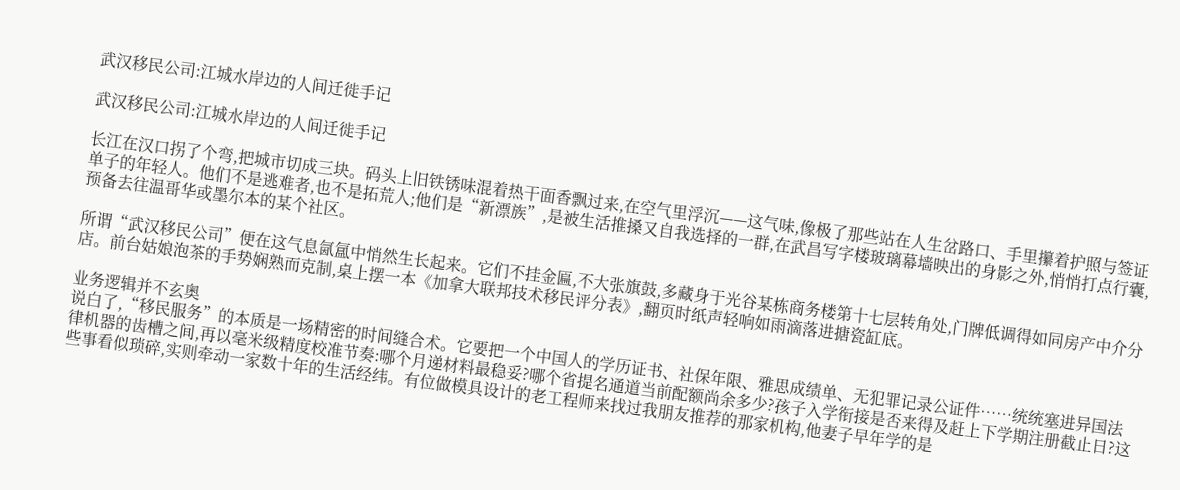武汉移民公司:江城水岸边的人间迁徙手记

武汉移民公司:江城水岸边的人间迁徙手记

长江在汉口拐了个弯,把城市切成三块。码头上旧铁锈味混着热干面香飘过来,在空气里浮沉——这气味,像极了那些站在人生岔路口、手里攥着护照与签证单子的年轻人。他们不是逃难者,也不是拓荒人;他们是“新漂族”,是被生活推搡又自我选择的一群,在武昌写字楼玻璃幕墙映出的身影之外,悄悄打点行囊,预备去往温哥华或墨尔本的某个社区。

所谓“武汉移民公司”便在这气息氤氲中悄然生长起来。它们不挂金匾,不大张旗鼓,多藏身于光谷某栋商务楼第十七层转角处,门牌低调得如同房产中介分店。前台姑娘泡茶的手势娴熟而克制,桌上摆一本《加拿大联邦技术移民评分表》,翻页时纸声轻响如雨滴落进搪瓷缸底。

业务逻辑并不玄奥
说白了,“移民服务”的本质是一场精密的时间缝合术。它要把一个中国人的学历证书、社保年限、雅思成绩单、无犯罪记录公证件……统统塞进异国法律机器的齿槽之间,再以毫米级精度校准节奏:哪个月递材料最稳妥?哪个省提名通道当前配额尚余多少?孩子入学衔接是否来得及赶上下学期注册截止日?这些事看似琐碎,实则牵动一家数十年的生活经纬。有位做模具设计的老工程师来找过我朋友推荐的那家机构,他妻子早年学的是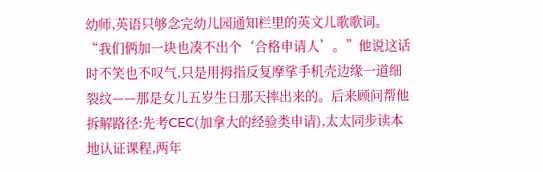幼师,英语只够念完幼儿园通知栏里的英文儿歌歌词。“我们俩加一块也凑不出个‘合格申请人’。”他说这话时不笑也不叹气,只是用拇指反复摩挲手机壳边缘一道细裂纹——那是女儿五岁生日那天摔出来的。后来顾问帮他拆解路径:先考CEC(加拿大的经验类申请),太太同步读本地认证课程,两年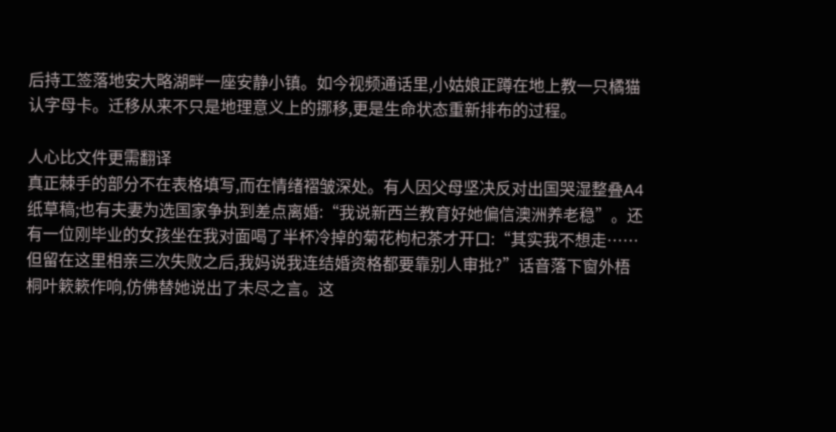后持工签落地安大略湖畔一座安静小镇。如今视频通话里,小姑娘正蹲在地上教一只橘猫认字母卡。迁移从来不只是地理意义上的挪移,更是生命状态重新排布的过程。

人心比文件更需翻译
真正棘手的部分不在表格填写,而在情绪褶皱深处。有人因父母坚决反对出国哭湿整叠A4纸草稿;也有夫妻为选国家争执到差点离婚:“我说新西兰教育好她偏信澳洲养老稳”。还有一位刚毕业的女孩坐在我对面喝了半杯冷掉的菊花枸杞茶才开口:“其实我不想走……但留在这里相亲三次失败之后,我妈说我连结婚资格都要靠别人审批?”话音落下窗外梧桐叶簌簌作响,仿佛替她说出了未尽之言。这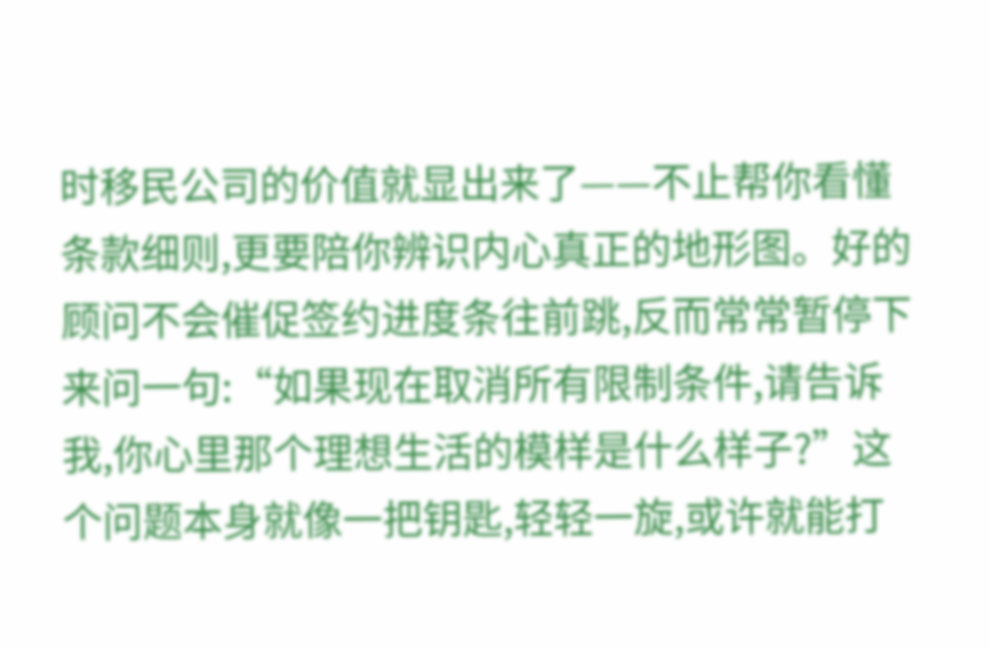时移民公司的价值就显出来了——不止帮你看懂条款细则,更要陪你辨识内心真正的地形图。好的顾问不会催促签约进度条往前跳,反而常常暂停下来问一句:“如果现在取消所有限制条件,请告诉我,你心里那个理想生活的模样是什么样子?”这个问题本身就像一把钥匙,轻轻一旋,或许就能打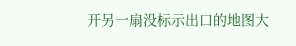开另一扇没标示出口的地图大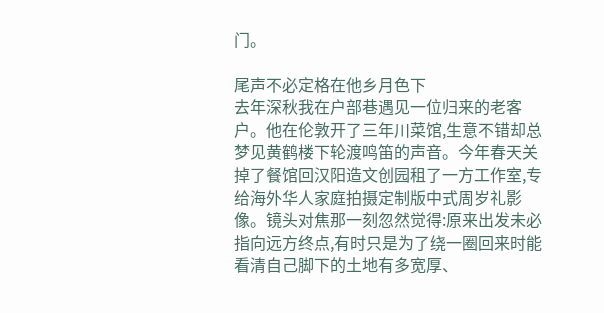门。

尾声不必定格在他乡月色下
去年深秋我在户部巷遇见一位归来的老客户。他在伦敦开了三年川菜馆,生意不错却总梦见黄鹤楼下轮渡鸣笛的声音。今年春天关掉了餐馆回汉阳造文创园租了一方工作室,专给海外华人家庭拍摄定制版中式周岁礼影像。镜头对焦那一刻忽然觉得:原来出发未必指向远方终点,有时只是为了绕一圈回来时能看清自己脚下的土地有多宽厚、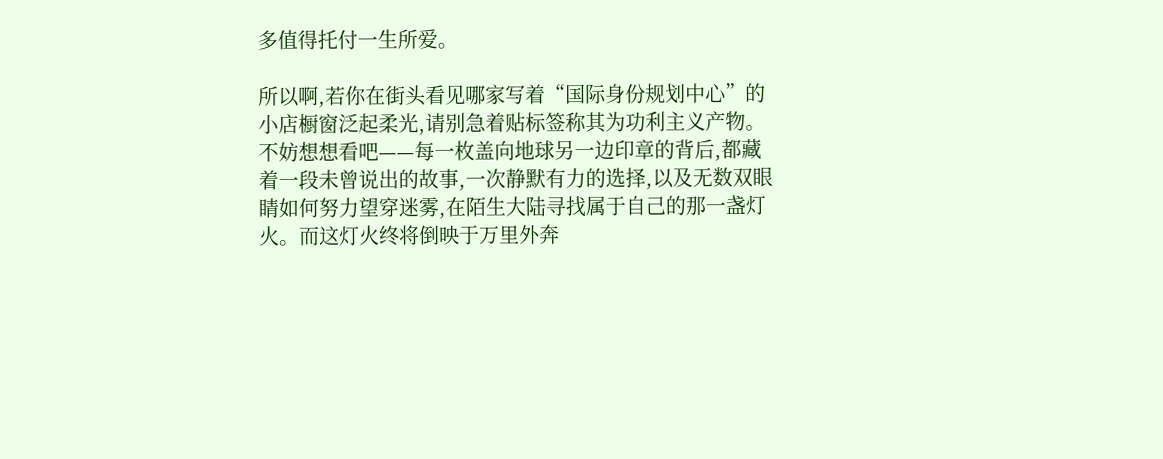多值得托付一生所爱。

所以啊,若你在街头看见哪家写着“国际身份规划中心”的小店橱窗泛起柔光,请别急着贴标签称其为功利主义产物。不妨想想看吧——每一枚盖向地球另一边印章的背后,都藏着一段未曾说出的故事,一次静默有力的选择,以及无数双眼睛如何努力望穿迷雾,在陌生大陆寻找属于自己的那一盏灯火。而这灯火终将倒映于万里外奔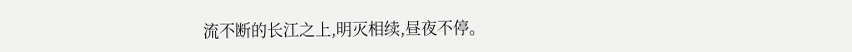流不断的长江之上,明灭相续,昼夜不停。